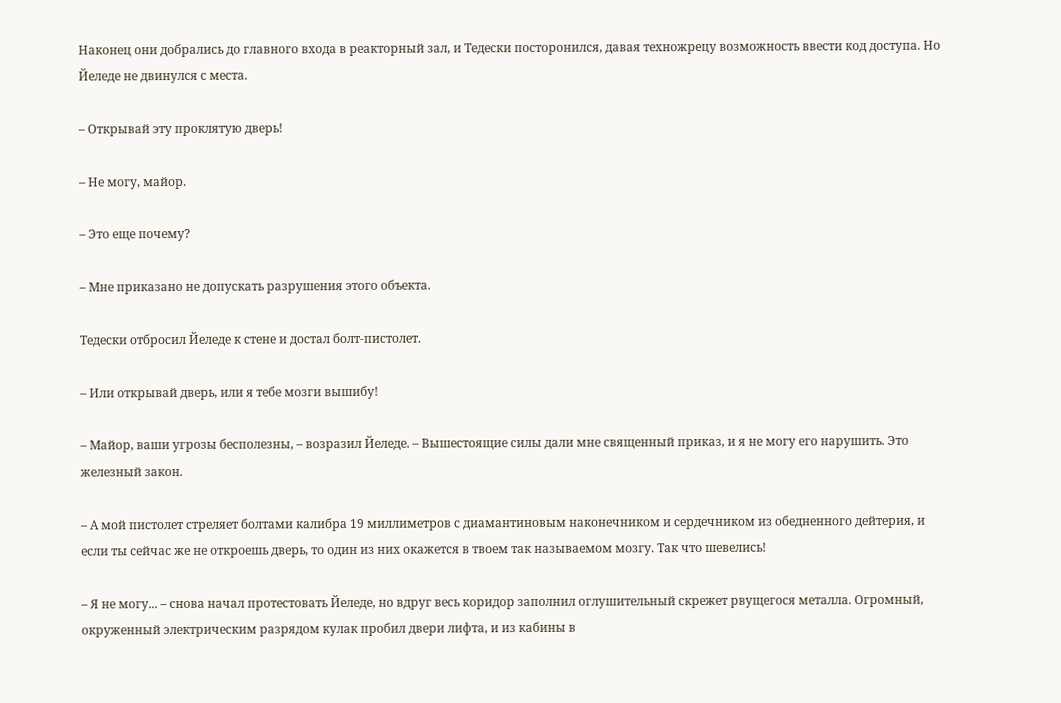Наконец они добрались до главного входа в реакторный зал, и Тедески посторонился, давая техножрецу возможность ввести код доступа. Но Йеледе не двинулся с места.

– Открывай эту проклятую дверь!

– Не могу, майор.

– Это еще почему?

– Мне приказано не допускать разрушения этого объекта.

Тедески отбросил Йеледе к стене и достал болт-пистолет.

– Или открывай дверь, или я тебе мозги вышибу!

– Майор, ваши угрозы бесполезны, – возразил Йеледе. – Вышестоящие силы дали мне священный приказ, и я не могу его нарушить. Это железный закон.

– А мой пистолет стреляет болтами калибра 19 миллиметров с диамантиновым наконечником и сердечником из обедненного дейтерия, и если ты сейчас же не откроешь дверь, то один из них окажется в твоем так называемом мозгу. Так что шевелись!

– Я не могу... – снова начал протестовать Йеледе, но вдруг весь коридор заполнил оглушительный скрежет рвущегося металла. Огромный, окруженный электрическим разрядом кулак пробил двери лифта, и из кабины в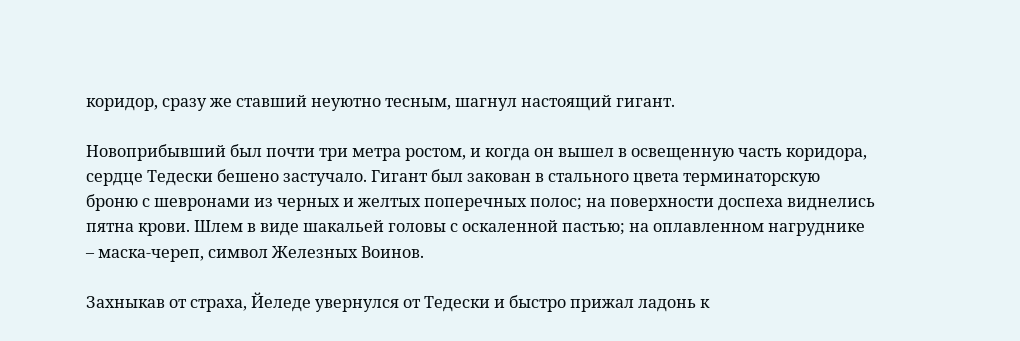коридор, сразу же ставший неуютно тесным, шагнул настоящий гигант.

Новоприбывший был почти три метра ростом, и когда он вышел в освещенную часть коридора, сердце Тедески бешено застучало. Гигант был закован в стального цвета терминаторскую броню с шевронами из черных и желтых поперечных полос; на поверхности доспеха виднелись пятна крови. Шлем в виде шакальей головы с оскаленной пастью; на оплавленном нагруднике – маска-череп, символ Железных Воинов.

Захныкав от страха, Йеледе увернулся от Тедески и быстро прижал ладонь к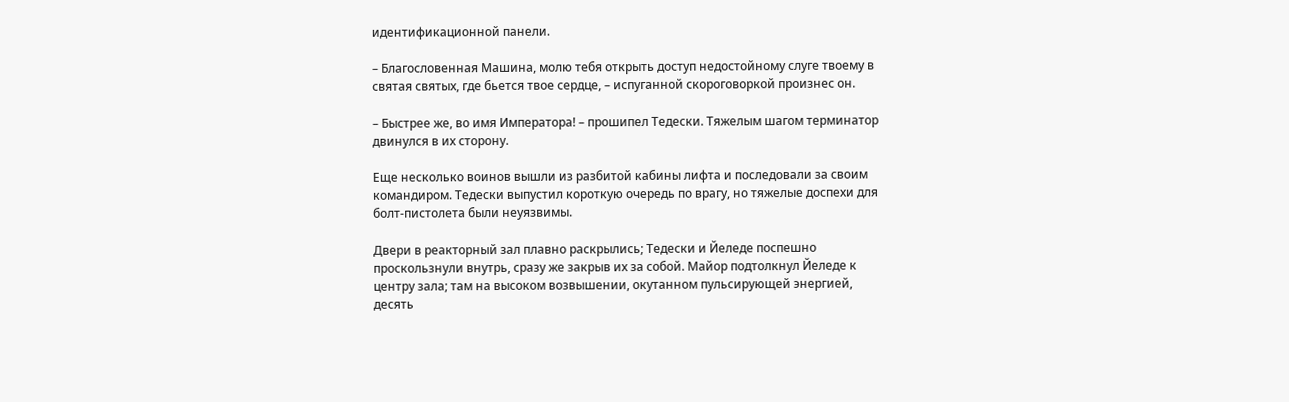идентификационной панели.

– Благословенная Машина, молю тебя открыть доступ недостойному слуге твоему в святая святых, где бьется твое сердце, – испуганной скороговоркой произнес он.

– Быстрее же, во имя Императора! – прошипел Тедески. Тяжелым шагом терминатор двинулся в их сторону.

Еще несколько воинов вышли из разбитой кабины лифта и последовали за своим командиром. Тедески выпустил короткую очередь по врагу, но тяжелые доспехи для болт-пистолета были неуязвимы.

Двери в реакторный зал плавно раскрылись; Тедески и Йеледе поспешно проскользнули внутрь, сразу же закрыв их за собой. Майор подтолкнул Йеледе к центру зала; там на высоком возвышении, окутанном пульсирующей энергией, десять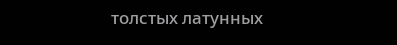толстых латунных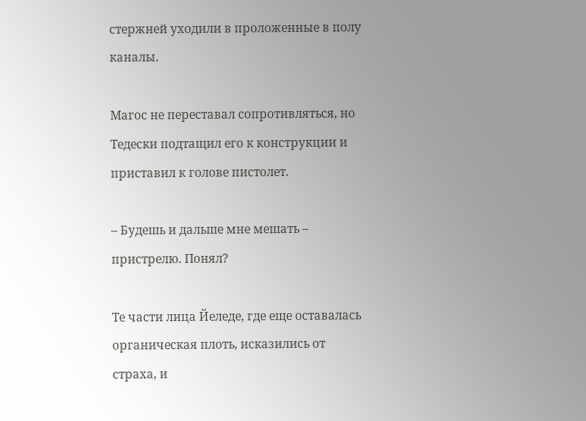стержней уходили в проложенные в полу каналы.

Магос не переставал сопротивляться, но Тедески подтащил его к конструкции и приставил к голове пистолет.

– Будешь и дальше мне мешать – пристрелю. Понял?

Те части лица Йеледе, где еще оставалась органическая плоть, исказились от страха, и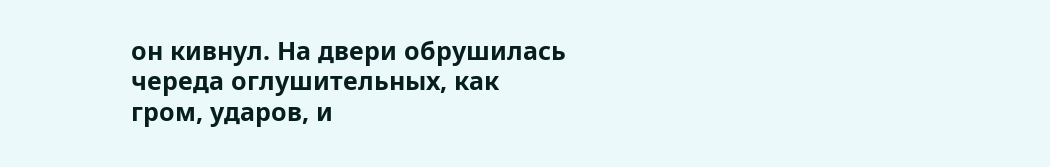он кивнул. На двери обрушилась череда оглушительных, как гром, ударов, и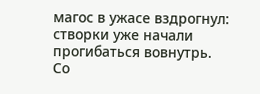магос в ужасе вздрогнул: створки уже начали прогибаться вовнутрь. Со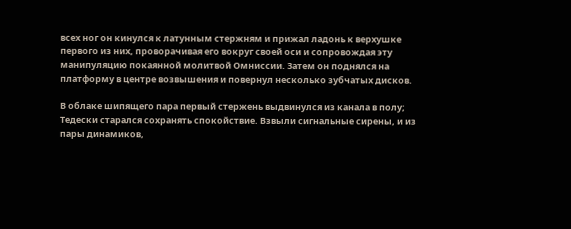всех ног он кинулся к латунным стержням и прижал ладонь к верхушке первого из них, проворачивая его вокруг своей оси и сопровождая эту манипуляцию покаянной молитвой Омниссии. Затем он поднялся на платформу в центре возвышения и повернул несколько зубчатых дисков.

В облаке шипящего пара первый стержень выдвинулся из канала в полу; Тедески старался сохранять спокойствие. Взвыли сигнальные сирены, и из пары динамиков,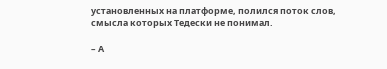установленных на платформе, полился поток слов, смысла которых Тедески не понимал.

– А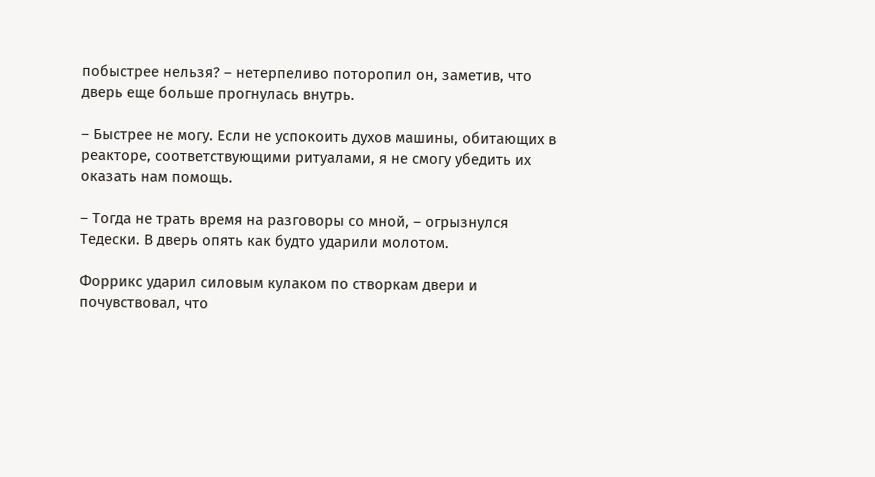побыстрее нельзя? – нетерпеливо поторопил он, заметив, что дверь еще больше прогнулась внутрь.

– Быстрее не могу. Если не успокоить духов машины, обитающих в реакторе, соответствующими ритуалами, я не смогу убедить их оказать нам помощь.

– Тогда не трать время на разговоры со мной, – огрызнулся Тедески. В дверь опять как будто ударили молотом.

Форрикс ударил силовым кулаком по створкам двери и почувствовал, что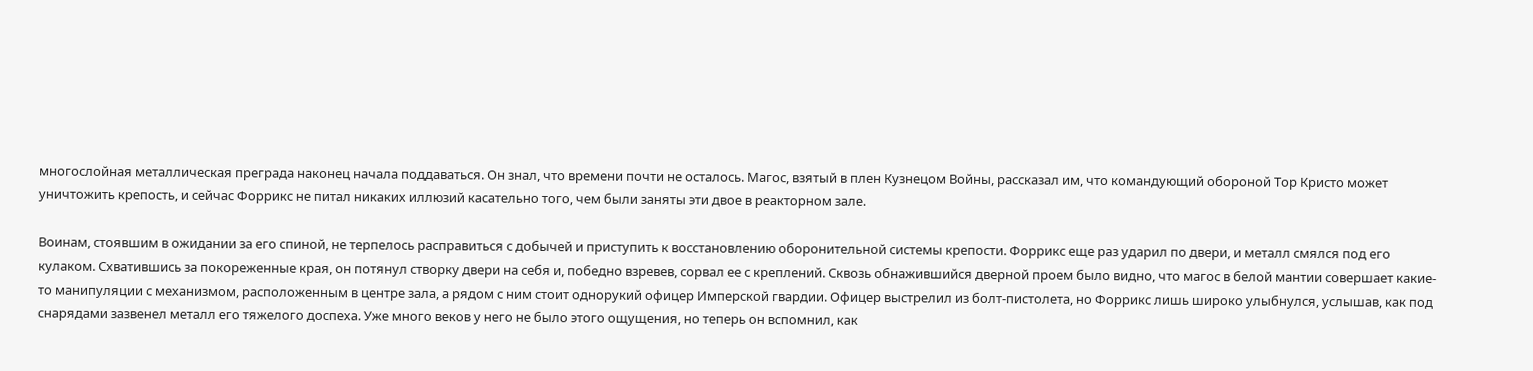многослойная металлическая преграда наконец начала поддаваться. Он знал, что времени почти не осталось. Магос, взятый в плен Кузнецом Войны, рассказал им, что командующий обороной Тор Кристо может уничтожить крепость, и сейчас Форрикс не питал никаких иллюзий касательно того, чем были заняты эти двое в реакторном зале.

Воинам, стоявшим в ожидании за его спиной, не терпелось расправиться с добычей и приступить к восстановлению оборонительной системы крепости. Форрикс еще раз ударил по двери, и металл смялся под его кулаком. Схватившись за покореженные края, он потянул створку двери на себя и, победно взревев, сорвал ее с креплений. Сквозь обнажившийся дверной проем было видно, что магос в белой мантии совершает какие-то манипуляции с механизмом, расположенным в центре зала, а рядом с ним стоит однорукий офицер Имперской гвардии. Офицер выстрелил из болт-пистолета, но Форрикс лишь широко улыбнулся, услышав, как под снарядами зазвенел металл его тяжелого доспеха. Уже много веков у него не было этого ощущения, но теперь он вспомнил, как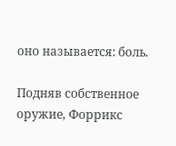оно называется: боль.

Подняв собственное оружие, Форрикс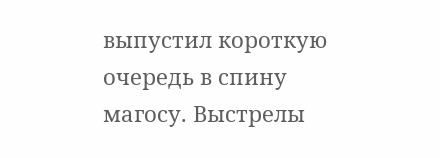выпустил короткую очередь в спину магосу. Выстрелы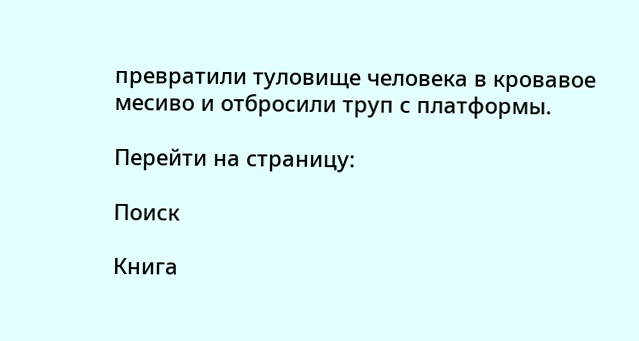превратили туловище человека в кровавое месиво и отбросили труп с платформы.

Перейти на страницу:

Поиск

Книга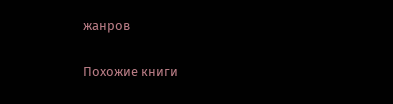жанров

Похожие книги